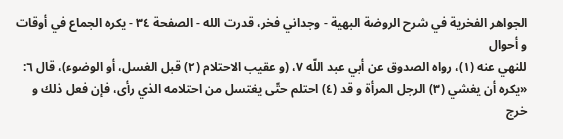الجواهر الفخرية في شرح الروضة البهية - وجداني فخر، قدرت الله - الصفحة ٣٤ - يكره الجماع في أوقات و أحوال
للنهي عنه (١)، رواه الصدوق عن أبي عبد اللّه ٧، (و عقيب الاحتلام (٢) قبل الغسل، أو الوضوء)، قال ٦: «يكره أن يغشي (٣) الرجل المرأة و قد (٤) احتلم حتّى يغتسل من احتلامه الذي رأى، فإن فعل ذلك و خرج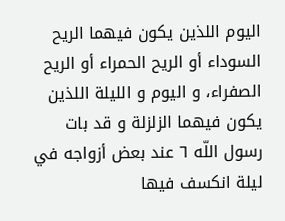اليوم اللذين يكون فيهما الريح السوداء أو الريح الحمراء أو الريح الصفراء، و اليوم و الليلة اللذين يكون فيهما الزلزلة و قد بات رسول اللّه ٦ عند بعض أزواجه في ليلة انكسف فيها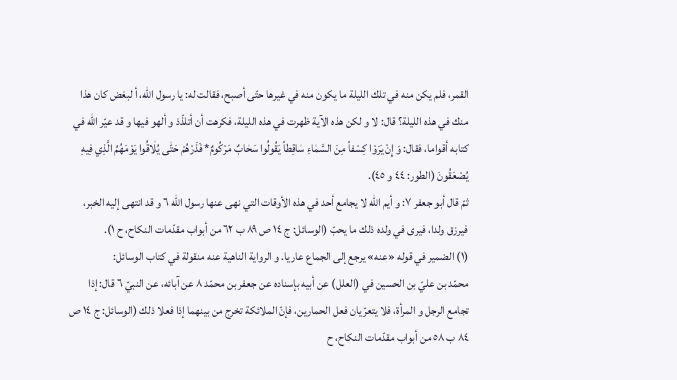القمر، فلم يكن منه في تلك الليلة ما يكون منه في غيرها حتّى أصبح، فقالت له: يا رسول اللّه، أ لبغض كان هذا منك في هذه الليلة؟ قال: لا و لكن هذه الآية ظهرت في هذه الليلة، فكرهت أن أتلذّذ و ألهو فيها و قد عيّر اللّه في كتابه أقواما، فقال: وَ إِنْ يَرَوْا كِسْفاً مِنَ السَّمٰاءِ سٰاقِطاً يَقُولُوا سَحٰابٌ مَرْكُومٌ* فَذَرْهُمْ حَتّٰى يُلٰاقُوا يَوْمَهُمُ الَّذِي فِيهِ يُصْعَقُونَ (الطور: ٤٤ و ٤٥).
ثمّ قال أبو جعفر ٧: و أيم اللّه لا يجامع أحد في هذه الأوقات التي نهى عنها رسول اللّه ٦ و قد انتهى إليه الخبر، فيرزق ولدا، فيرى في ولده ذلك ما يحبّ (الوسائل: ج ١٤ ص ٨٩ ب ٦٢ من أبواب مقدّمات النكاح، ح ١).
(١) الضمير في قوله «عنه» يرجع إلى الجماع عاريا. و الرواية الناهية عنه منقولة في كتاب الوسائل:
محمّد بن عليّ بن الحسين في (العلل) عن أبيه بإسناده عن جعفر بن محمّد ٨ عن آبائه، عن النبيّ ٦ قال: إذا تجامع الرجل و المرأة، فلا يتعرّيان فعل الحمارين، فإنّ الملائكة تخرج من بينهما إذا فعلا ذلك (الوسائل: ج ١٤ ص ٨٤ ب ٥٨ من أبواب مقدّمات النكاح، ح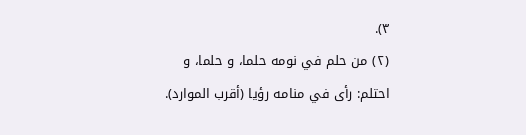٣).
(٢) من حلم في نومه حلما، و حلما، و احتلم: رأى في منامه رؤيا (أقرب الموارد).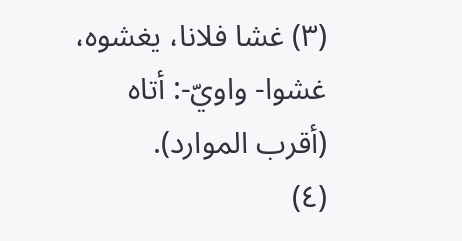(٣) غشا فلانا، يغشوه، غشوا- واويّ-: أتاه (أقرب الموارد).
(٤)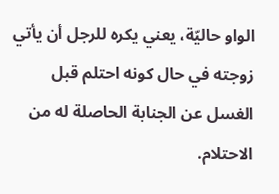الواو حاليّة، يعني يكره للرجل أن يأتي زوجته في حال كونه احتلم قبل الغسل عن الجنابة الحاصلة له من الاحتلام.